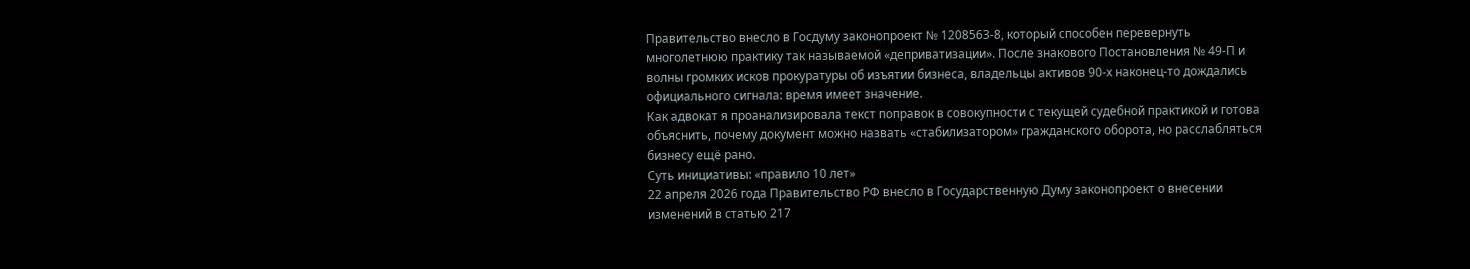Правительство внесло в Госдуму законопроект № 1208563-8, который способен перевернуть многолетнюю практику так называемой «деприватизации». После знакового Постановления № 49-П и волны громких исков прокуратуры об изъятии бизнеса, владельцы активов 90-х наконец-то дождались официального сигнала: время имеет значение.
Как адвокат я проанализировала текст поправок в совокупности с текущей судебной практикой и готова объяснить, почему документ можно назвать «стабилизатором» гражданского оборота, но расслабляться бизнесу ещё рано.
Суть инициативы: «правило 10 лет»
22 апреля 2026 года Правительство РФ внесло в Государственную Думу законопроект о внесении изменений в статью 217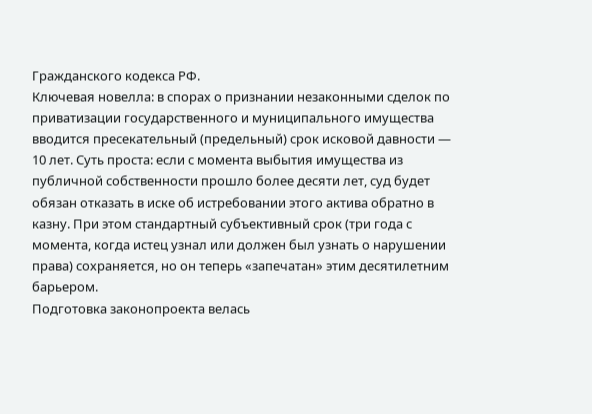Гражданского кодекса РФ.
Ключевая новелла: в спорах о признании незаконными сделок по приватизации государственного и муниципального имущества вводится пресекательный (предельный) срок исковой давности — 10 лет. Суть проста: если с момента выбытия имущества из публичной собственности прошло более десяти лет, суд будет обязан отказать в иске об истребовании этого актива обратно в казну. При этом стандартный субъективный срок (три года с момента, когда истец узнал или должен был узнать о нарушении права) сохраняется, но он теперь «запечатан» этим десятилетним барьером.
Подготовка законопроекта велась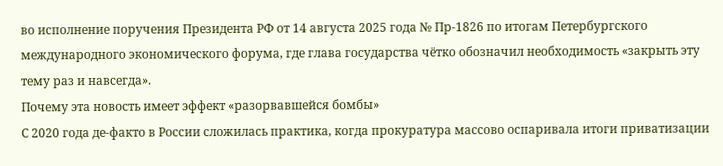во исполнение поручения Президента РФ от 14 августа 2025 года № Пр-1826 по итогам Петербургского международного экономического форума, где глава государства чётко обозначил необходимость «закрыть эту тему раз и навсегда».
Почему эта новость имеет эффект «разорвавшейся бомбы»
С 2020 года де-факто в России сложилась практика, когда прокуратура массово оспаривала итоги приватизации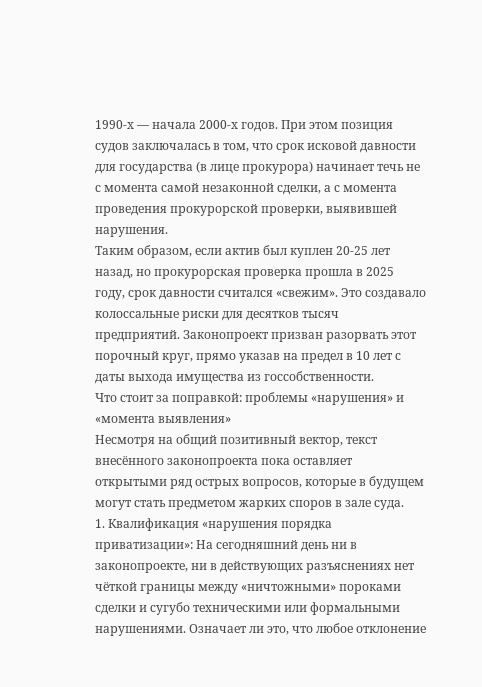1990-х — начала 2000-х годов. При этом позиция судов заключалась в том, что срок исковой давности для государства (в лице прокурора) начинает течь не с момента самой незаконной сделки, а с момента проведения прокурорской проверки, выявившей нарушения.
Таким образом, если актив был куплен 20-25 лет назад, но прокурорская проверка прошла в 2025 году, срок давности считался «свежим». Это создавало колоссальные риски для десятков тысяч предприятий. Законопроект призван разорвать этот порочный круг, прямо указав на предел в 10 лет с даты выхода имущества из госсобственности.
Что стоит за поправкой: проблемы «нарушения» и «момента выявления»
Несмотря на общий позитивный вектор, текст внесённого законопроекта пока оставляет открытыми ряд острых вопросов, которые в будущем могут стать предметом жарких споров в зале суда.
1. Квалификация «нарушения порядка приватизации»: На сегодняшний день ни в законопроекте, ни в действующих разъяснениях нет чёткой границы между «ничтожными» пороками сделки и сугубо техническими или формальными нарушениями. Означает ли это, что любое отклонение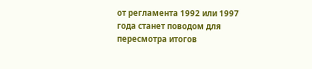от регламента 1992 или 1997 года станет поводом для пересмотра итогов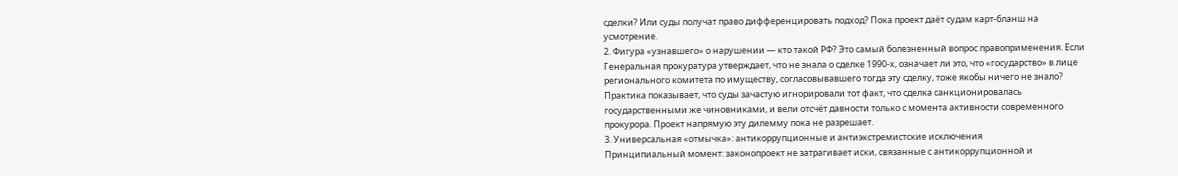сделки? Или суды получат право дифференцировать подход? Пока проект даёт судам карт-бланш на усмотрение.
2. Фигура «узнавшего» о нарушении — кто такой РФ? Это самый болезненный вопрос правоприменения. Если Генеральная прокуратура утверждает, что не знала о сделке 1990-х, означает ли это, что «государство» в лице регионального комитета по имуществу, согласовывавшего тогда эту сделку, тоже якобы ничего не знало? Практика показывает, что суды зачастую игнорировали тот факт, что сделка санкционировалась государственными же чиновниками, и вели отсчёт давности только с момента активности современного прокурора. Проект напрямую эту дилемму пока не разрешает.
3. Универсальная «отмычка»: антикоррупционные и антиэкстремистские исключения
Принципиальный момент: законопроект не затрагивает иски, связанные с антикоррупционной и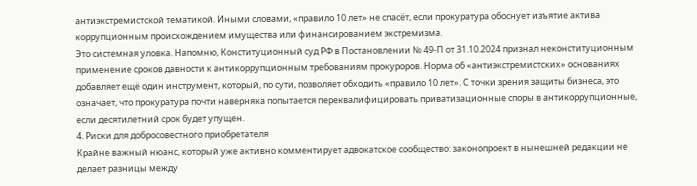антиэкстремистской тематикой. Иными словами, «правило 10 лет» не спасёт, если прокуратура обоснует изъятие актива коррупционным происхождением имущества или финансированием экстремизма.
Это системная уловка. Напомню, Конституционный суд РФ в Постановлении № 49-П от 31.10.2024 признал неконституционным применение сроков давности к антикоррупционным требованиям прокуроров. Норма об «антиэкстремистских» основаниях добавляет ещё один инструмент, который, по сути, позволяет обходить «правило 10 лет». С точки зрения защиты бизнеса, это означает, что прокуратура почти наверняка попытается переквалифицировать приватизационные споры в антикоррупционные, если десятилетний срок будет упущен.
4. Риски для добросовестного приобретателя
Крайне важный нюанс, который уже активно комментирует адвокатское сообщество: законопроект в нынешней редакции не делает разницы между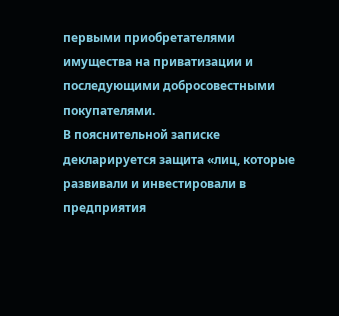первыми приобретателями имущества на приватизации и последующими добросовестными покупателями.
В пояснительной записке декларируется защита «лиц, которые развивали и инвестировали в предприятия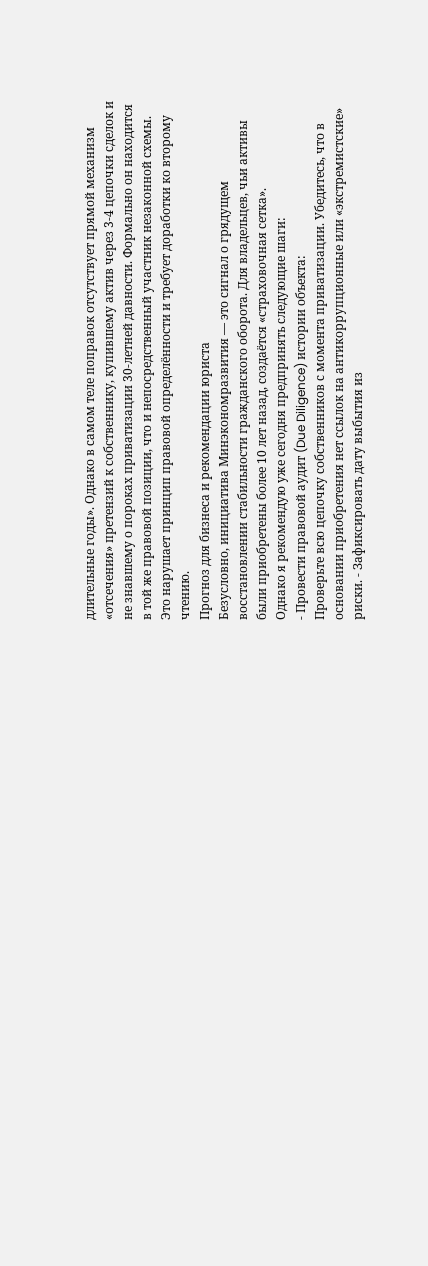длительные годы». Однако в самом теле поправок отсутствует прямой механизм «отсечения» претензий к собственнику, купившему актив через 3-4 цепочки сделок и не знавшему о пороках приватизации 30-летней давности. Формально он находится в той же правовой позиции, что и непосредственный участник незаконной схемы. Это нарушает принцип правовой определённости и требует доработки ко второму чтению.
Прогноз для бизнеса и рекомендации юриста
Безусловно, инициатива Минэкономразвития — это сигнал о грядущем восстановлении стабильности гражданского оборота. Для владельцев, чьи активы были приобретены более 10 лет назад, создаётся «страховочная сетка».
Однако я рекомендую уже сегодня предпринять следующие шаги:
- Провести правовой аудит (Due Diligence) истории объекта:
Проверьте всю цепочку собственников с момента приватизации. Убедитесь, что в основании приобретения нет ссылок на антикоррупционные или «экстремистские» риски. - Зафиксировать дату выбытия из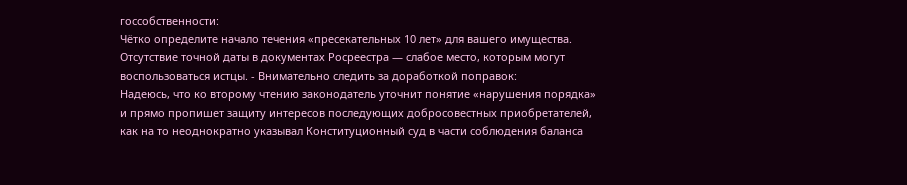госсобственности:
Чётко определите начало течения «пресекательных 10 лет» для вашего имущества. Отсутствие точной даты в документах Росреестра — слабое место, которым могут воспользоваться истцы. - Внимательно следить за доработкой поправок:
Надеюсь, что ко второму чтению законодатель уточнит понятие «нарушения порядка» и прямо пропишет защиту интересов последующих добросовестных приобретателей, как на то неоднократно указывал Конституционный суд в части соблюдения баланса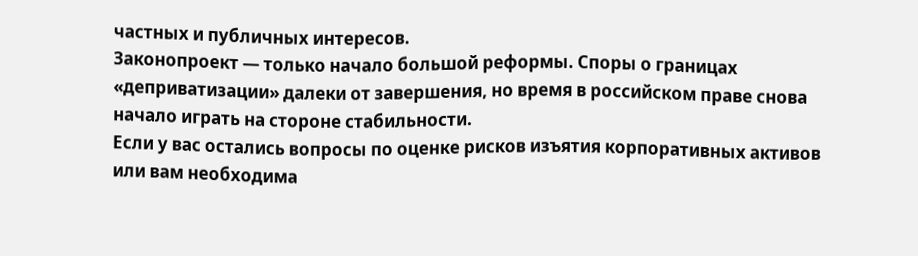частных и публичных интересов.
Законопроект — только начало большой реформы. Споры о границах «деприватизации» далеки от завершения, но время в российском праве снова начало играть на стороне стабильности.
Если у вас остались вопросы по оценке рисков изъятия корпоративных активов или вам необходима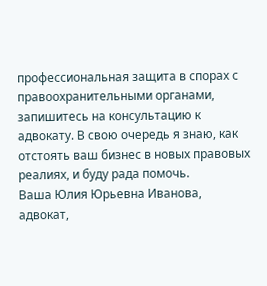профессиональная защита в спорах с правоохранительными органами, запишитесь на консультацию к адвокату. В свою очередь я знаю, как отстоять ваш бизнес в новых правовых реалиях, и буду рада помочь.
Ваша Юлия Юрьевна Иванова,
адвокат,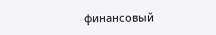финансовый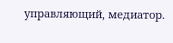управляющий, медиатор.